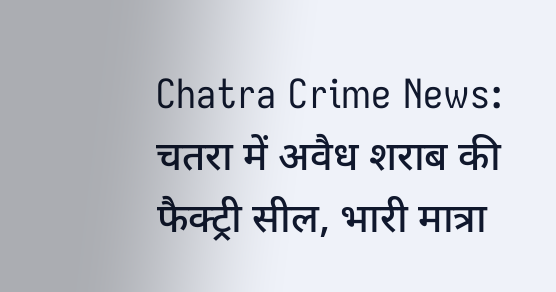Chatra Crime News: चतरा में अवैध शराब की फैक्ट्री सील, भारी मात्रा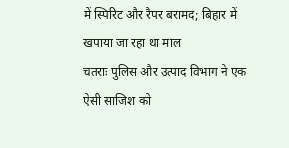में स्पिरिट और रैपर बरामद; बिहार में खपाया जा रहा था माल
चतराः पुलिस और उत्पाद विभाग ने एक ऐसी साजिश को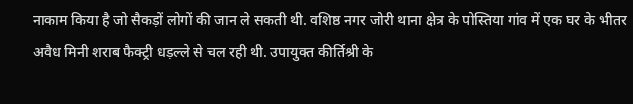नाकाम किया है जो सैकड़ों लोगों की जान ले सकती थी. वशिष्ठ नगर जोरी थाना क्षेत्र के पोस्तिया गांव में एक घर के भीतर अवैध मिनी शराब फैक्ट्री धड़ल्ले से चल रही थी. उपायुक्त कीर्तिश्री के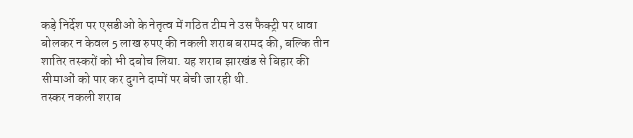कड़े निर्देश पर एसडीओ के नेतृत्व में गठित टीम ने उस फैक्ट्री पर धावा बोलकर न केवल 5 लाख रुपए की नकली शराब बरामद की, बल्कि तीन शातिर तस्करों को भी दबोच लिया. यह शराब झारखंड से बिहार की सीमाओं को पार कर दुगने दामों पर बेची जा रही थी.
तस्कर नकली शराब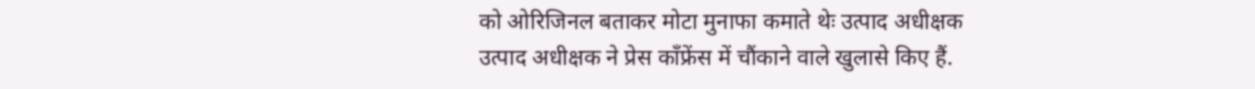को ओरिजिनल बताकर मोटा मुनाफा कमाते थेः उत्पाद अधीक्षक
उत्पाद अधीक्षक ने प्रेस कॉंफ्रेंस में चौंकाने वाले खुलासे किए हैं.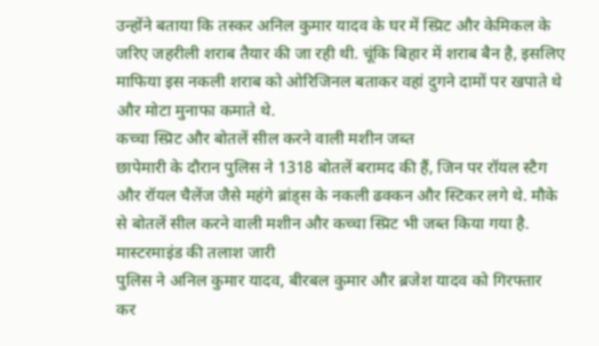उन्होंने बताया कि तस्कर अनिल कुमार यादव के घर में स्प्रिट और केमिकल के जरिए जहरीली शराब तैयार की जा रही थी. चूंकि बिहार में शराब बैन है, इसलिए माफिया इस नकली शराब को ओरिजिनल बताकर वहां दुगने दामों पर खपाते थे और मोटा मुनाफा कमाते थे.
कच्चा स्प्रिट और बोतलें सील करने वाली मशीन जब्त
छापेमारी के दौरान पुलिस ने 1318 बोतलें बरामद की हैं, जिन पर रॉयल स्टैग और रॉयल चैलेंज जैसे महंगे ब्रांड्स के नकली ढक्कन और स्टिकर लगे थे. मौके से बोतलें सील करने वाली मशीन और कच्चा स्प्रिट भी जब्त किया गया है.
मास्टरमाइंड की तलाश जारी
पुलिस ने अनिल कुमार यादव, बीरबल कुमार और ब्रजेश यादव को गिरफ्तार कर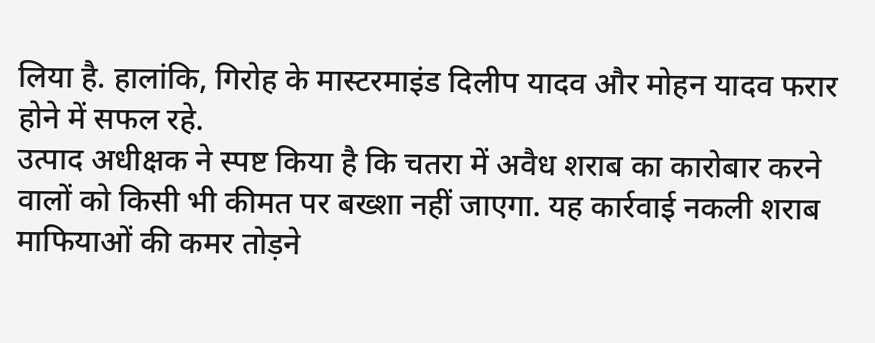लिया है. हालांकि, गिरोह के मास्टरमाइंड दिलीप यादव और मोहन यादव फरार होने में सफल रहे.
उत्पाद अधीक्षक ने स्पष्ट किया है कि चतरा में अवैध शराब का कारोबार करने वालों को किसी भी कीमत पर बख्शा नहीं जाएगा. यह कार्रवाई नकली शराब माफियाओं की कमर तोड़ने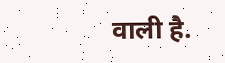वाली है.